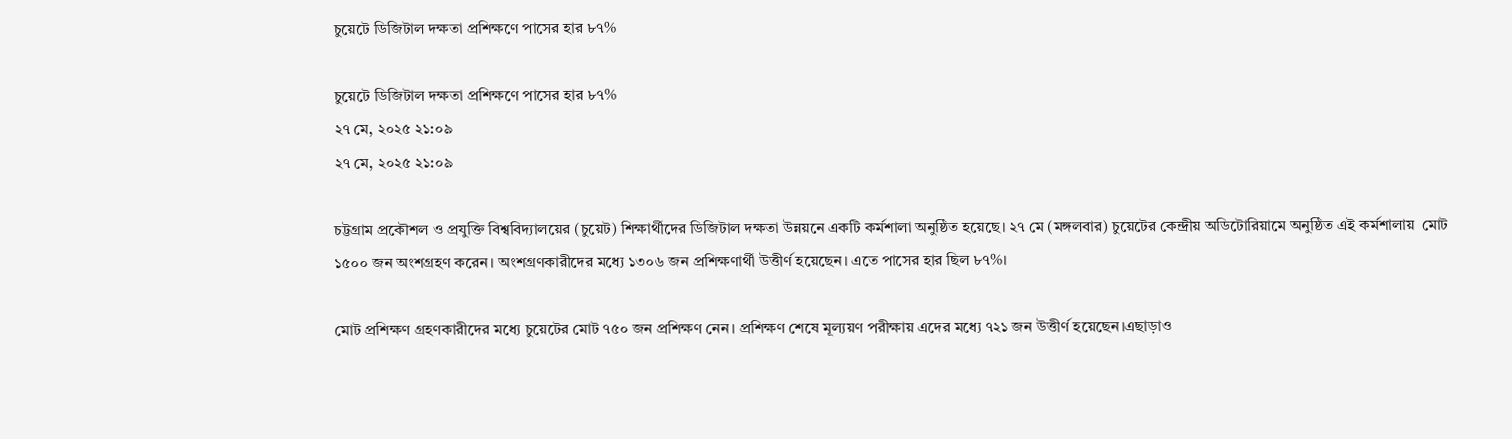চুয়েটে ডিজিটাল দক্ষতা প্রশিক্ষণে পাসের হার ৮৭%

চুয়েটে ডিজিটাল দক্ষতা প্রশিক্ষণে পাসের হার ৮৭%
২৭ মে, ২০২৫ ২১:০৯
২৭ মে, ২০২৫ ২১:০৯

চট্টগ্রাম প্রকৌশল ও প্রযুক্তি বিশ্ববিদ্যালয়ের (চুয়েট) শিক্ষার্থীদের ডিজিটাল দক্ষতা উন্নয়নে একটি কর্মশালা অনুষ্ঠিত হয়েছে। ২৭ মে (মঙ্গলবার) চুয়েটের কেন্দ্রীয় অডিটোরিয়ামে অনুষ্ঠিত এই কর্মশালায়  মোট ১৫০০ জন অংশগ্রহণ করেন। অংশগ্রণকারীদের মধ্যে ১৩০৬ জন প্রশিক্ষণার্থী উত্তীর্ণ হয়েছেন। এতে পাসের হার ছিল ৮৭%।

মোট প্রশিক্ষণ গ্রহণকারীদের মধ্যে চুয়েটের মোট ৭৫০ জন প্রশিক্ষণ নেন। প্রশিক্ষণ শেষে মূল্যয়ণ পরীক্ষায় এদের মধ্যে ৭২১ জন উত্তীর্ণ হয়েছেন।এছাড়াও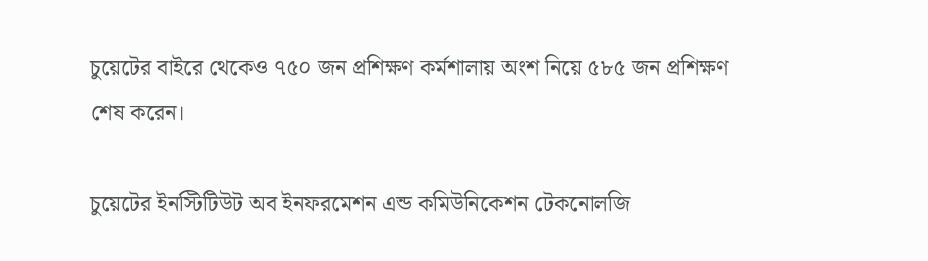চুয়েটের বাইরে থেকেও ৭৫০ জন প্রশিক্ষণ কর্মশালায় অংশ নিয়ে ৫৮৫ জন প্রশিক্ষণ শেষ করেন।

চুয়েটের ইনস্টিটিউট অব ইনফরমেশন এন্ড কমিউনিকেশন টেকনোলজি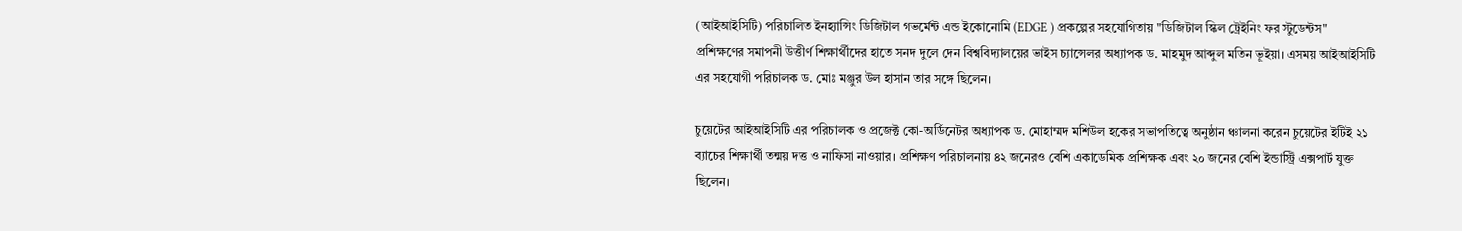(আইআইসিটি) পরিচালিত ইনহ্যান্সিং ডিজিটাল গভর্মেন্ট এন্ড ইকোনোমি (EDGE ) প্রকল্পের সহযোগিতায় "ডিজিটাল স্কিল ট্রেইনিং ফর স্টুডেন্টস" প্রশিক্ষণের সমাপনী উত্তীর্ণ শিক্ষার্থীদের হাতে সনদ দুলে দেন বিশ্ববিদ্যালয়ের ভাইস চ্যান্সেলর অধ্যাপক ড. মাহমুদ আব্দুল মতিন ভূইয়া। এসময় আইআইসিটি এর সহযোগী পরিচালক ড. মোঃ মঞ্জুর উল হাসান তার সঙ্গে ছিলেন।

চুয়েটের আইআইসিটি এর পরিচালক ও প্রজেক্ট কো-অর্ডিনেটর অধ্যাপক ড. মোহাম্মদ মশিউল হকের সভাপতিত্বে অনুষ্ঠান ঞ্চালনা করেন চুয়েটের ইটিই ২১ ব্যাচের শিক্ষার্থী তন্ময় দত্ত ও নাফিসা নাওয়ার। প্রশিক্ষণ পরিচালনায় ৪২ জনেরও বেশি একাডেমিক প্রশিক্ষক এবং ২০ জনের বেশি ইন্ডাস্ট্রি এক্সপার্ট যুক্ত ছিলেন।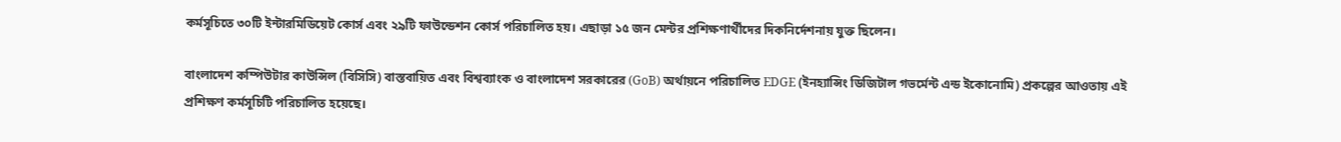কর্মসূচিতে ৩০টি ইন্টারমিডিয়েট কোর্স এবং ২৯টি ফাউন্ডেশন কোর্স পরিচালিত হয়। এছাড়া ১৫ জন মেন্টর প্রশিক্ষণার্থীদের দিকনির্দেশনায় যুক্ত ছিলেন।

বাংলাদেশ কম্পিউটার কাউন্সিল (বিসিসি) বাস্তবায়িত এবং বিশ্বব্যাংক ও বাংলাদেশ সরকারের (GoB) অর্থায়নে পরিচালিত EDGE (ইনহ্যান্সিং ডিজিটাল গভর্মেন্ট এন্ড ইকোনোমি) প্রকল্পের আওতায় এই প্রশিক্ষণ কর্মসূচিটি পরিচালিত হয়েছে।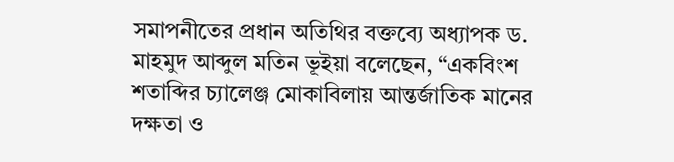সমাপনীতের প্রধান অতিথির বক্তব্যে অধ্যাপক ড. মাহমুদ আব্দুল মতিন ভূইয়া বলেছেন, “একবিংশ শতাব্দির চ্যালেঞ্জ মোকাবিলায় আন্তর্জাতিক মানের দক্ষতা ও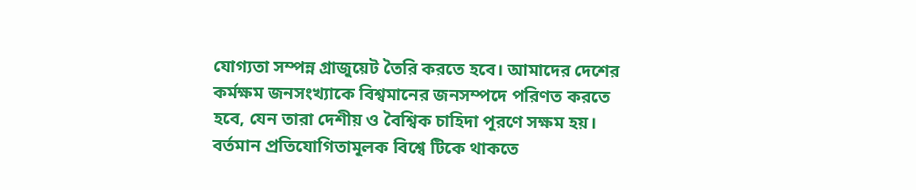যোগ্যতা সম্পন্ন গ্রাজুয়েট তৈরি করতে হবে। আমাদের দেশের কর্মক্ষম জনসংখ্যাকে বিশ্বমানের জনসম্পদে পরিণত করতে হবে, যেন তারা দেশীয় ও বৈশ্বিক চাহিদা পূরণে সক্ষম হয়। বর্তমান প্রতিযোগিতামূলক বিশ্বে টিকে থাকতে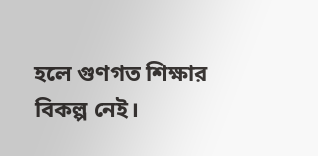হলে গুণগত শিক্ষার বিকল্প নেই।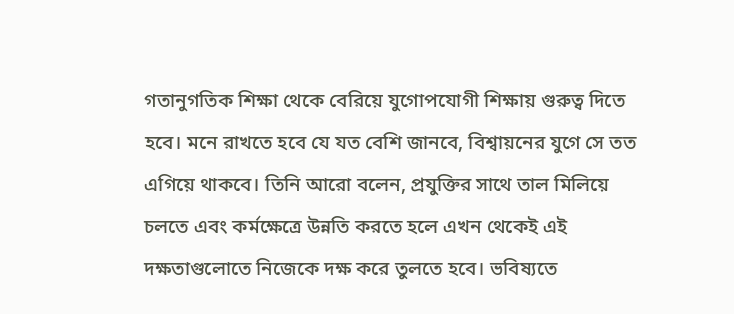গতানুগতিক শিক্ষা থেকে বেরিয়ে যুগোপযোগী শিক্ষায় গুরুত্ব দিতে হবে। মনে রাখতে হবে যে যত বেশি জানবে, বিশ্বায়নের যুগে সে তত এগিয়ে থাকবে। তিনি আরো বলেন, প্রযুক্তির সাথে তাল মিলিয়ে চলতে এবং কর্মক্ষেত্রে উন্নতি করতে হলে এখন থেকেই এই দক্ষতাগুলোতে নিজেকে দক্ষ করে তুলতে হবে। ভবিষ্যতে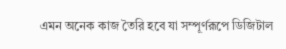এমন অনেক কাজ তৈরি হবে যা সম্পূর্ণরূপে ডিজিটাল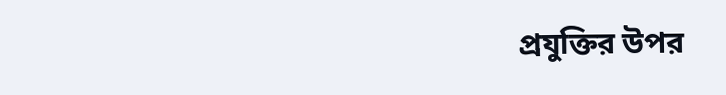প্রযুক্তির উপর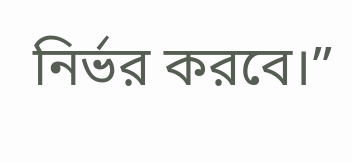নির্ভর করবে।”